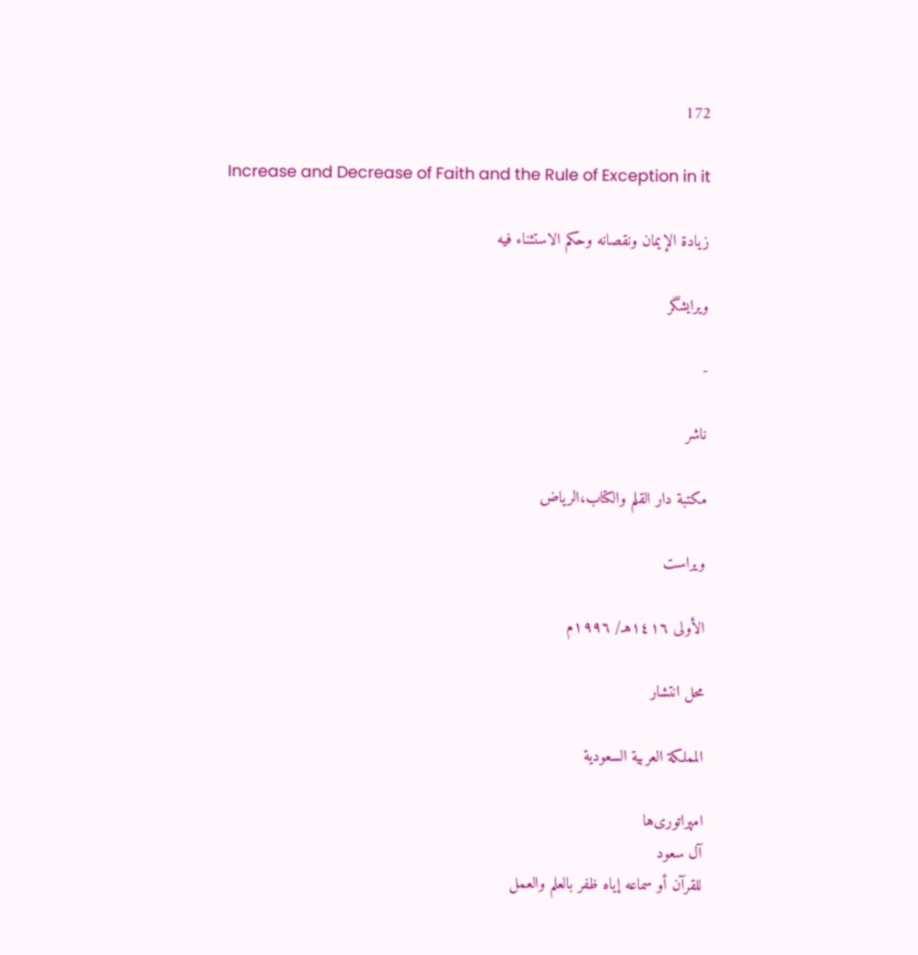172

Increase and Decrease of Faith and the Rule of Exception in it

زيادة الإيمان ونقصانه وحكم الاستثناء فيه

ویرایشگر

-

ناشر

مكتبة دار القلم والكتاب،الرياض

ویراست

الأولى ١٤١٦هـ/ ١٩٩٦م

محل انتشار

المملكة العربية السعودية

امپراتوری‌ها
آل سعود
للقرآن أو سماعه إياه ظفر بالعلم والعمل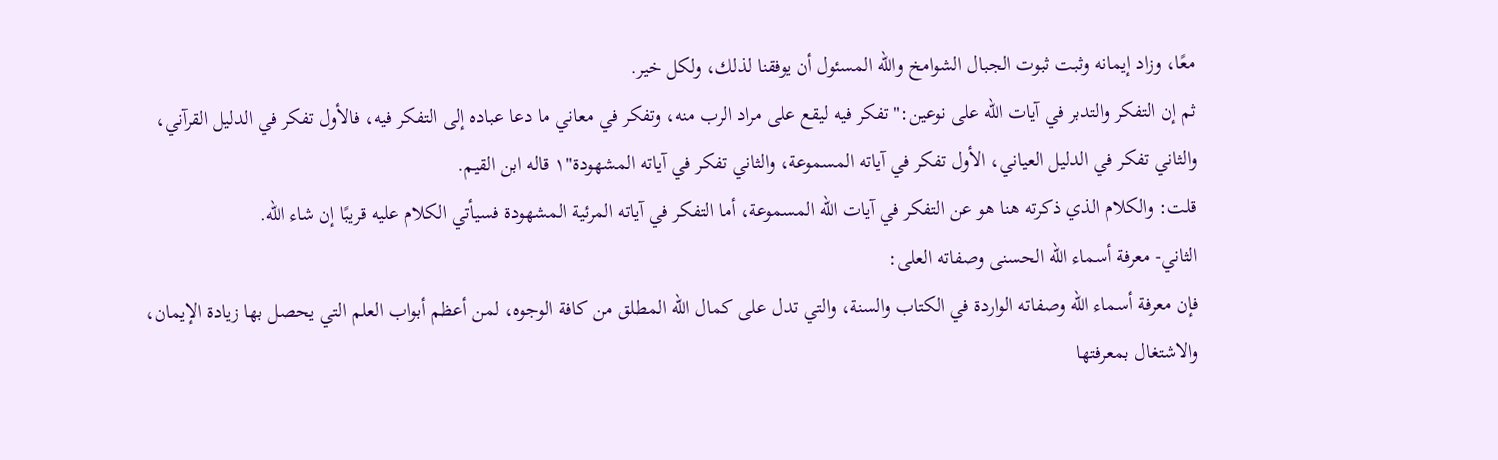معًا، وزاد إيمانه وثبت ثبوت الجبال الشوامخ والله المسئول أن يوفقنا لذلك، ولكل خير.
ثم إن التفكر والتدبر في آيات الله على نوعين:"تفكر فيه ليقع على مراد الرب منه، وتفكر في معاني ما دعا عباده إلى التفكر فيه، فالأول تفكر في الدليل القرآني، والثاني تفكر في الدليل العياني، الأول تفكر في آياته المسموعة، والثاني تفكر في آياته المشهودة"١ قاله ابن القيم.
قلت: والكلام الذي ذكرته هنا هو عن التفكر في آيات الله المسموعة، أما التفكر في آياته المرئية المشهودة فسيأتي الكلام عليه قريبًا إن شاء الله.
الثاني- معرفة أسماء الله الحسنى وصفاته العلى:
فإن معرفة أسماء الله وصفاته الواردة في الكتاب والسنة، والتي تدل على كمال الله المطلق من كافة الوجوه، لمن أعظم أبواب العلم التي يحصل بها زيادة الإيمان، والاشتغال بمعرفتها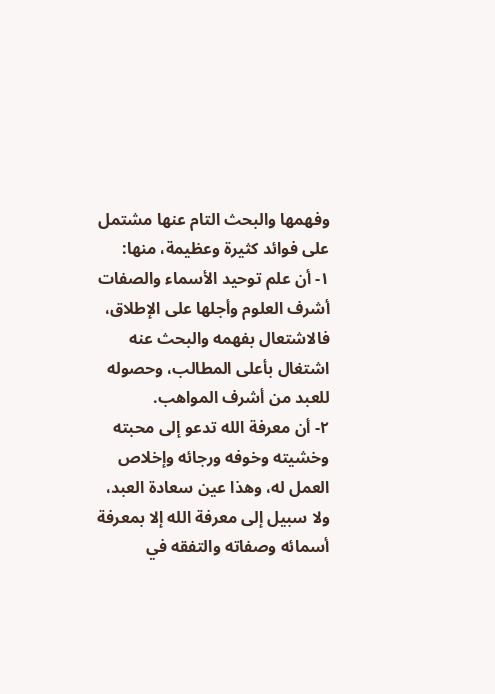وفهمها والبحث التام عنها مشتمل على فوائد كثيرة وعظيمة، منها:
١- أن علم توحيد الأسماء والصفات أشرف العلوم وأجلها على الإطلاق، فالاشتعال بفهمه والبحث عنه اشتغال بأعلى المطالب، وحصوله للعبد من أشرف المواهب.
٢- أن معرفة الله تدعو إلى محبته وخشيته وخوفه ورجائه وإخلاص العمل له، وهذا عين سعادة العبد، ولا سبيل إلى معرفة الله إلا بمعرفة أسمائه وصفاته والتفقه في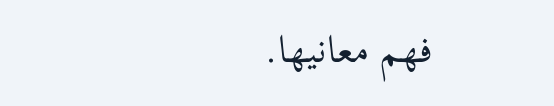فهم معانيها.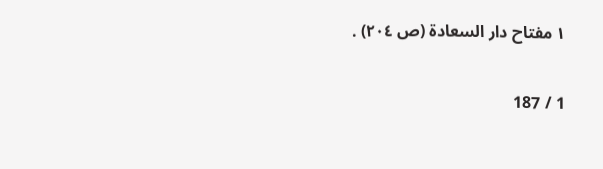١ مفتاح دار السعادة (ص ٢٠٤) .

1 / 187